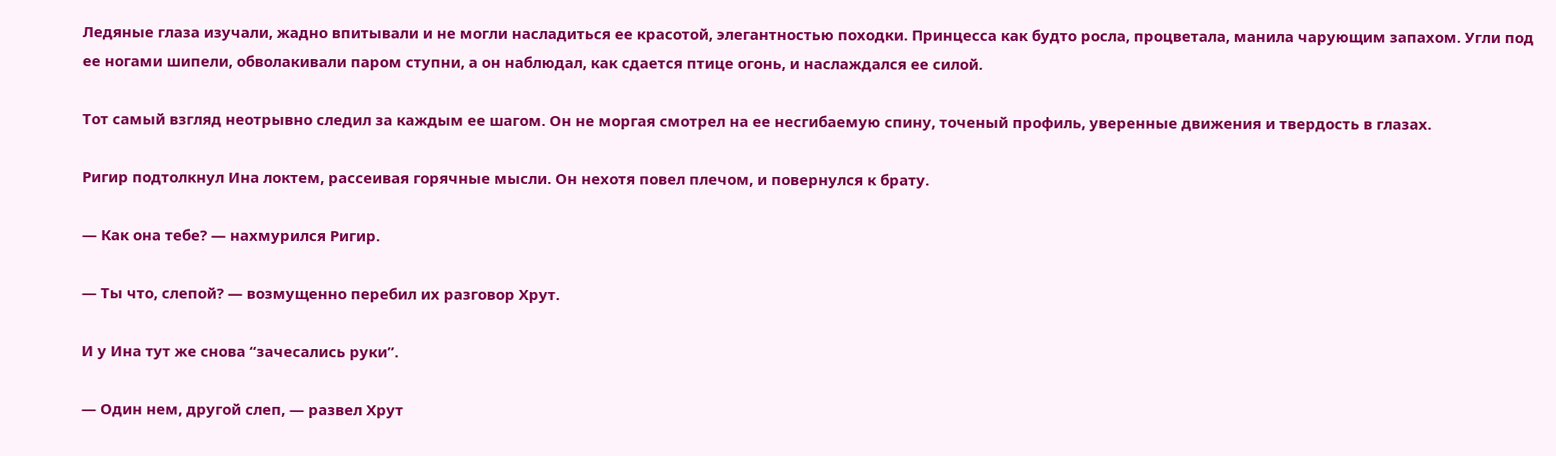Ледяные глаза изучали, жадно впитывали и не могли насладиться ее красотой, элегантностью походки. Принцесса как будто росла, процветала, манила чарующим запахом. Угли под ее ногами шипели, обволакивали паром ступни, а он наблюдал, как сдается птице огонь, и наслаждался ее силой.

Тот самый взгляд неотрывно следил за каждым ее шагом. Он не моргая смотрел на ее несгибаемую спину, точеный профиль, уверенные движения и твердость в глазах.

Ригир подтолкнул Ина локтем, рассеивая горячные мысли. Он нехотя повел плечом, и повернулся к брату.

— Как она тебе? — нахмурился Ригир.

— Ты что, слепой? — возмущенно перебил их разговор Хрут.

И у Ина тут же снова “зачесались руки”.

— Один нем, другой слеп, — развел Хрут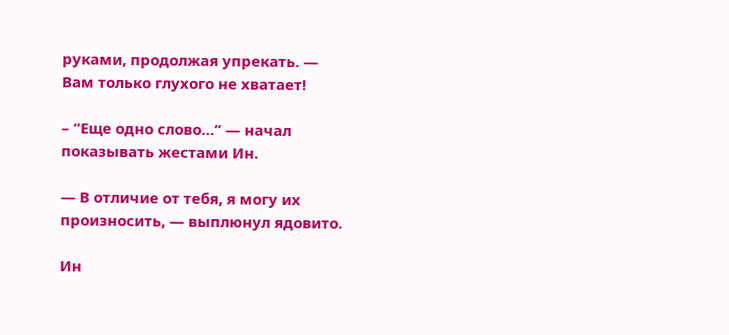руками, продолжая упрекать. — Вам только глухого не хватает!

– “Еще одно слово…” — начал показывать жестами Ин.

— В отличие от тебя, я могу их произносить, — выплюнул ядовито.

Ин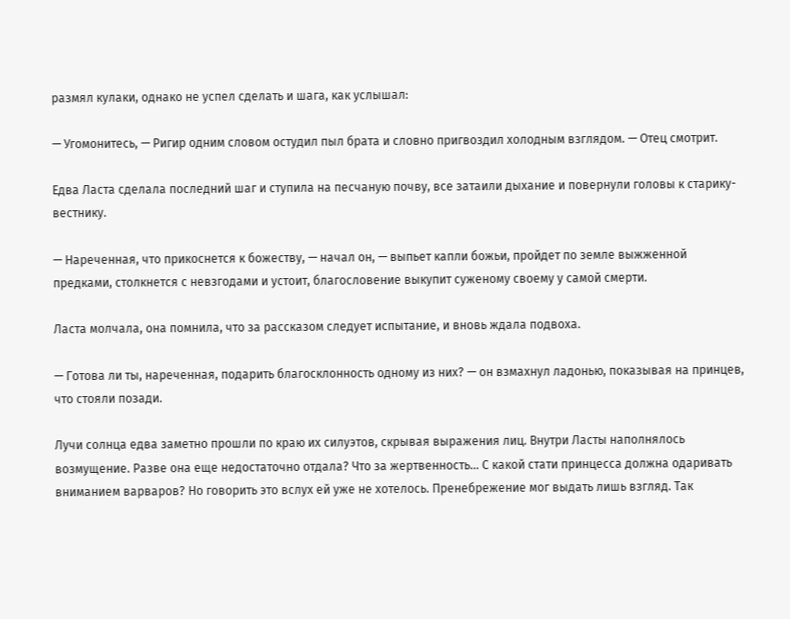размял кулаки, однако не успел сделать и шага, как услышал:

— Угомонитесь, — Ригир одним словом остудил пыл брата и словно пригвоздил холодным взглядом. — Отец смотрит.

Едва Ласта сделала последний шаг и ступила на песчаную почву, все затаили дыхание и повернули головы к старику-вестнику.

— Нареченная, что прикоснется к божеству, — начал он, — выпьет капли божьи, пройдет по земле выжженной предками, столкнется с невзгодами и устоит, благословение выкупит суженому своему у самой смерти.

Ласта молчала, она помнила, что за рассказом следует испытание, и вновь ждала подвоха.

— Готова ли ты, нареченная, подарить благосклонность одному из них? — он взмахнул ладонью, показывая на принцев, что стояли позади.

Лучи солнца едва заметно прошли по краю их силуэтов, скрывая выражения лиц. Внутри Ласты наполнялось возмущение. Разве она еще недостаточно отдала? Что за жертвенность… С какой стати принцесса должна одаривать вниманием варваров? Но говорить это вслух ей уже не хотелось. Пренебрежение мог выдать лишь взгляд. Так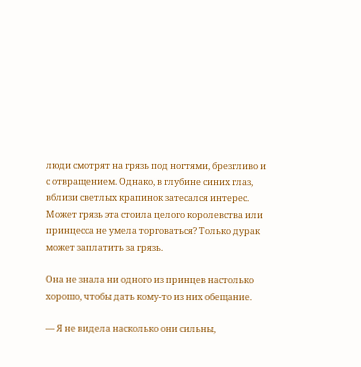люди смотрят на грязь под ногтями, брезгливо и с отвращением. Однако, в глубине синих глаз, вблизи светлых крапинок затесался интерес. Может грязь эта стоила целого королевства или принцесса не умела торговаться? Только дурак может заплатить за грязь.

Она не знала ни одного из принцев настолько хорошо, чтобы дать кому-то из них обещание.

— Я не видела насколько они сильны,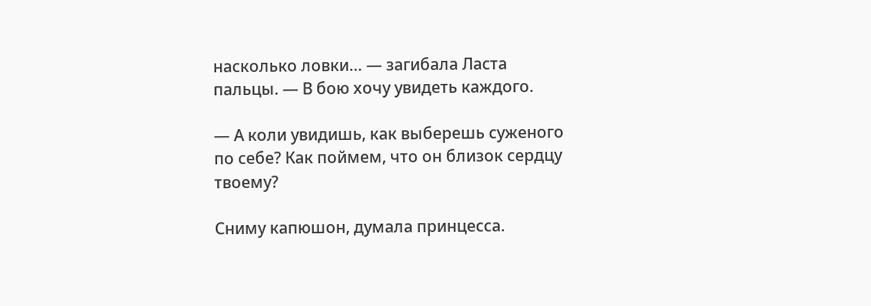насколько ловки… — загибала Ласта пальцы. — В бою хочу увидеть каждого.

— А коли увидишь, как выберешь суженого по себе? Как поймем, что он близок сердцу твоему?

Сниму капюшон, думала принцесса.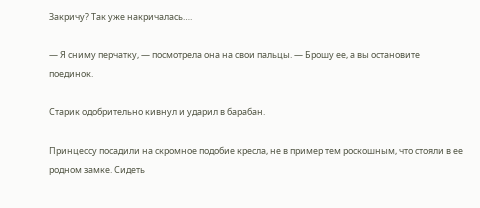Закричу? Так уже накричалась….

— Я сниму перчатку, — посмотрела она на свои пальцы. — Брошу ее, а вы остановите поединок.

Старик одобрительно кивнул и ударил в барабан.

Принцессу посадили на скромное подобие кресла, не в пример тем роскошным, что стояли в ее родном замке. Сидеть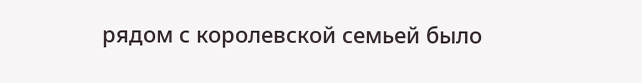рядом с королевской семьей было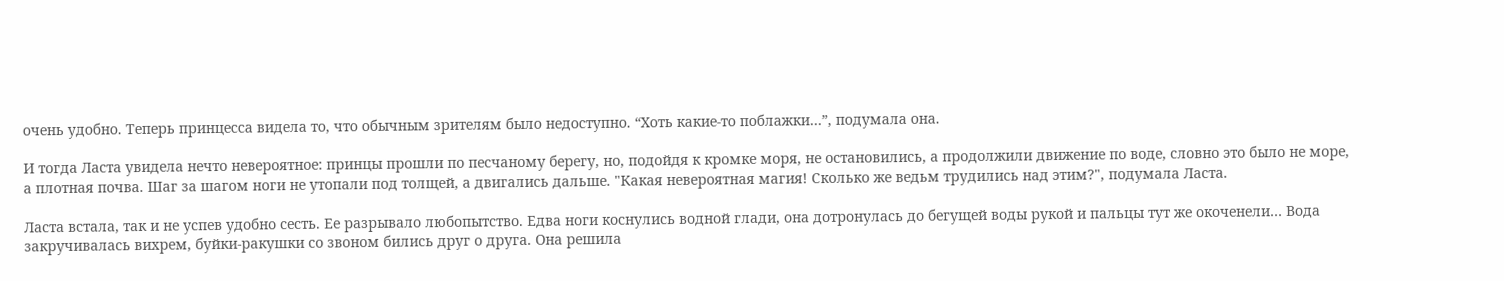очень удобно. Теперь принцесса видела то, что обычным зрителям было недоступно. “Хоть какие-то поблажки…”, подумала она.

И тогда Ласта увидела нечто невероятное: принцы прошли по песчаному берегу, но, подойдя к кромке моря, не остановились, а продолжили движение по воде, словно это было не море, а плотная почва. Шаг за шагом ноги не утопали под толщей, а двигались дальше. "Какая невероятная магия! Сколько же ведьм трудились над этим?", подумала Ласта.

Ласта встала, так и не успев удобно сесть. Ее разрывало любопытство. Едва ноги коснулись водной глади, она дотронулась до бегущей воды рукой и пальцы тут же окоченели… Вода закручивалась вихрем, буйки-ракушки со звоном бились друг о друга. Она решила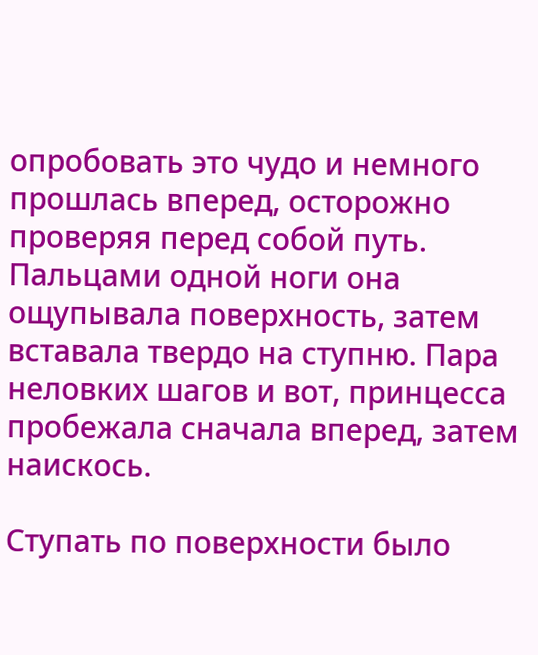опробовать это чудо и немного прошлась вперед, осторожно проверяя перед собой путь. Пальцами одной ноги она ощупывала поверхность, затем вставала твердо на ступню. Пара неловких шагов и вот, принцесса пробежала сначала вперед, затем наискось.

Ступать по поверхности было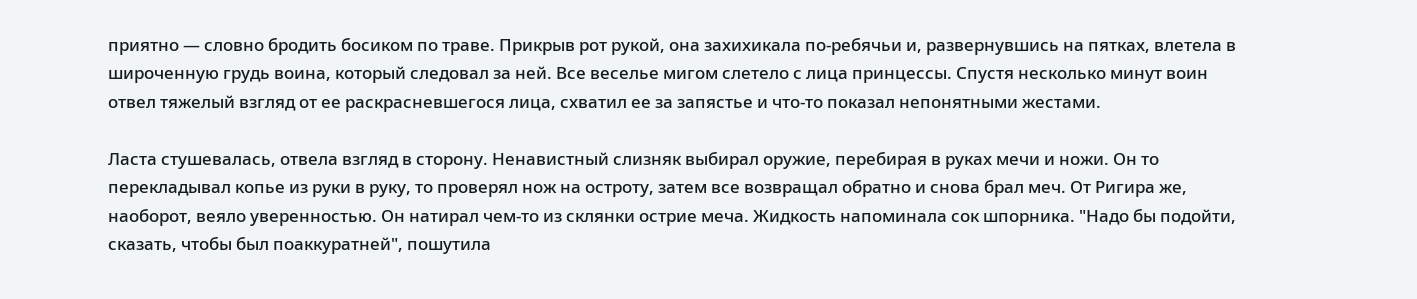приятно — словно бродить босиком по траве. Прикрыв рот рукой, она захихикала по-ребячьи и, развернувшись на пятках, влетела в широченную грудь воина, который следовал за ней. Все веселье мигом слетело с лица принцессы. Спустя несколько минут воин отвел тяжелый взгляд от ее раскрасневшегося лица, схватил ее за запястье и что-то показал непонятными жестами.

Ласта стушевалась, отвела взгляд в сторону. Ненавистный слизняк выбирал оружие, перебирая в руках мечи и ножи. Он то перекладывал копье из руки в руку, то проверял нож на остроту, затем все возвращал обратно и снова брал меч. От Ригира же, наоборот, веяло уверенностью. Он натирал чем-то из склянки острие меча. Жидкость напоминала сок шпорника. "Надо бы подойти, сказать, чтобы был поаккуратней", пошутила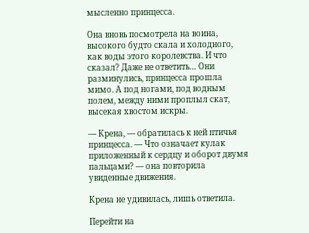мысленно принцесса.

Она вновь посмотрела на воина, высокого будто скала и холодного, как воды этого королевства. И что сказал? Даже не ответить… Они разминулись, принцесса прошла мимо. А под ногами, под водным полем, между ними проплыл скат, высекая хвостом искры.

— Крена, — обратилась к ней птичья принцесса. — Что означает кулак приложенный к сердцу и оборот двумя пальцами? — она повторила увиденные движения.

Крена не удивилась, лишь ответила.

Перейти на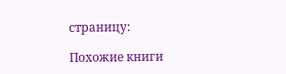страницу:

Похожие книги